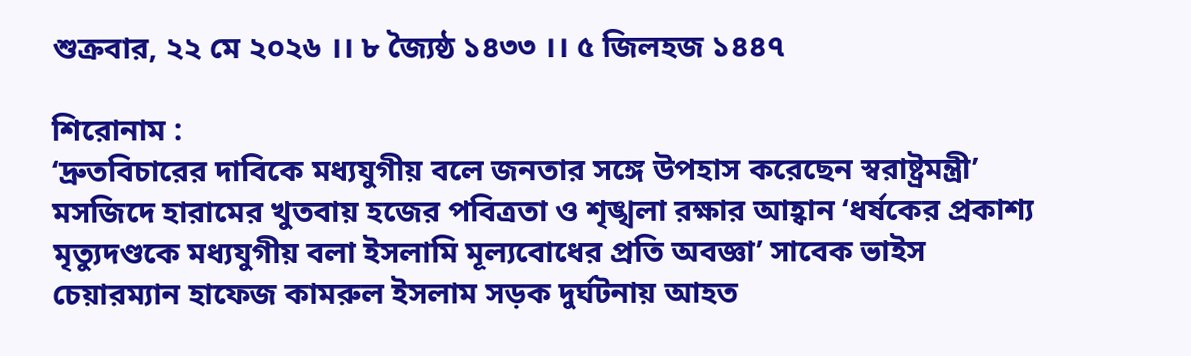শুক্রবার, ২২ মে ২০২৬ ।। ৮ জ্যৈষ্ঠ ১৪৩৩ ।। ৫ জিলহজ ১৪৪৭

শিরোনাম :
‘দ্রুতবিচারের দাবিকে মধ্যযুগীয় বলে জনতার সঙ্গে উপহাস করেছেন স্বরাষ্ট্রমন্ত্রী’ মসজিদে হারামের খুতবায় হজের পবিত্রতা ও শৃঙ্খলা রক্ষার আহ্বান ‘ধর্ষকের প্রকাশ্য মৃত্যুদণ্ডকে মধ্যযুগীয় বলা ইসলামি মূল্যবোধের প্রতি অবজ্ঞা’ সাবেক ভাইস চেয়ারম্যান হাফেজ কামরুল ইসলাম সড়ক দুর্ঘটনায় আহত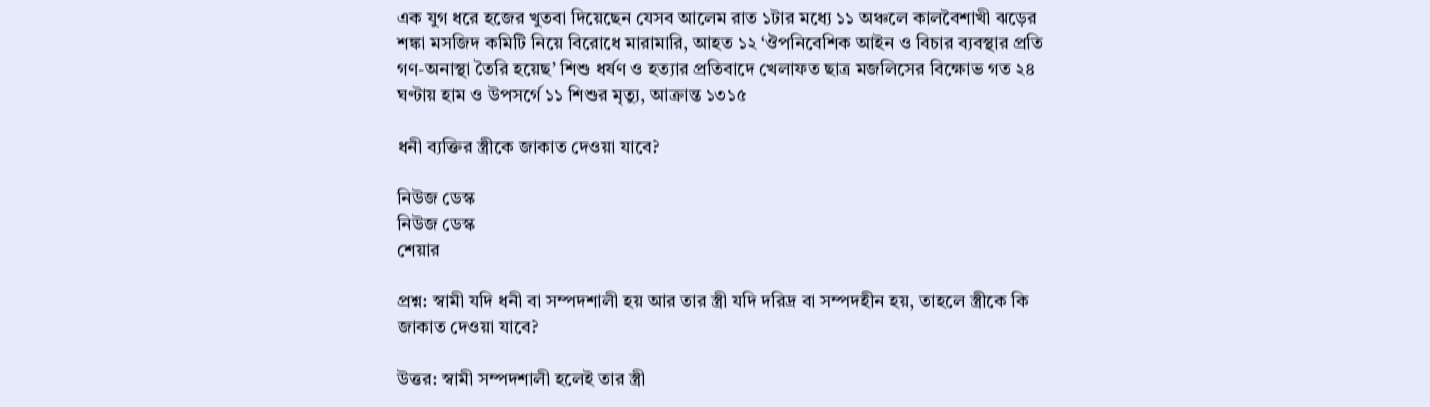এক যুগ ধরে হজের খুতবা দিয়েছেন যেসব আলেম রাত ১টার মধ্যে ১১ অঞ্চলে কালবৈশাখী ঝড়ের শঙ্কা মসজিদ কমিটি নিয়ে বিরোধে মারামারি, আহত ১২ ‘ঔপনিবেশিক আইন ও বিচার ব্যবস্থার প্রতি গণ-অনাস্থা তৈরি হয়েছ’ শিশু ধর্ষণ ও হত্যার প্রতিবাদে খেলাফত ছাত্র মজলিসের বিক্ষোভ গত ২৪ ঘণ্টায় হাম ও উপসর্গে ১১ শিশুর মৃত্যু, আক্রান্ত ১৩১৫

ধনী ব্যক্তির স্ত্রীকে জাকাত দেওয়া যাবে?

নিউজ ডেস্ক
নিউজ ডেস্ক
শেয়ার

প্রশ্ন: স্বামী যদি ধনী বা সম্পদশালী হয় আর তার স্ত্রী যদি দরিদ্র বা সম্পদহীন হয়, তাহলে স্ত্রীকে কি জাকাত দেওয়া যাবে?

উত্তর: স্বামী সম্পদশালী হলেই তার স্ত্রী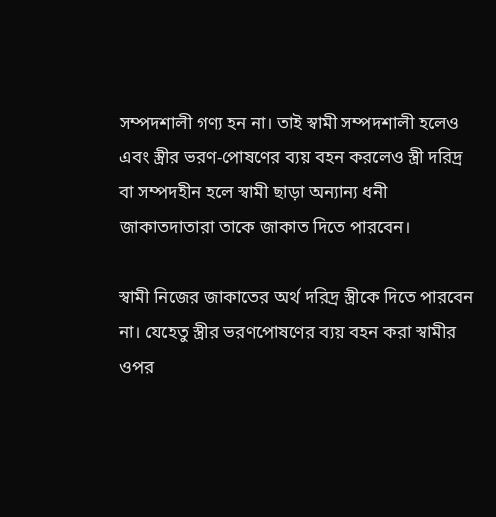সম্পদশালী গণ্য হন না। তাই স্বামী সম্পদশালী হলেও এবং স্ত্রীর ভরণ-পোষণের ব্যয় বহন করলেও স্ত্রী দরিদ্র বা সম্পদহীন হলে স্বামী ছাড়া অন্যান্য ধনী জাকাতদাতারা তাকে জাকাত দিতে পারবেন।

স্বামী নিজের জাকাতের অর্থ দরিদ্র স্ত্রীকে দিতে পারবেন না। যেহেতু স্ত্রীর ভরণপোষণের ব্যয় বহন করা স্বামীর ওপর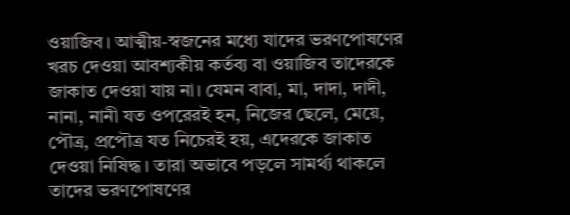ওয়াজিব। আত্মীয়-স্বজনের মধ্যে যাদের ভরণপোষণের খরচ দেওয়া আবশ্যকীয় কর্তব্য বা ওয়াজিব তাদেরকে জাকাত দেওয়া যায় না। যেমন বাবা, মা, দাদা, দাদী, নানা, নানী যত ওপরেরই হন, নিজের ছেলে, মেয়ে, পৌত্র, প্রপৌত্র যত নিচেরই হয়, এদেরকে জাকাত দেওয়া নিষিদ্ধ। তারা অভাবে পড়লে সামর্থ্য থাকলে তাদের ভরণপোষণের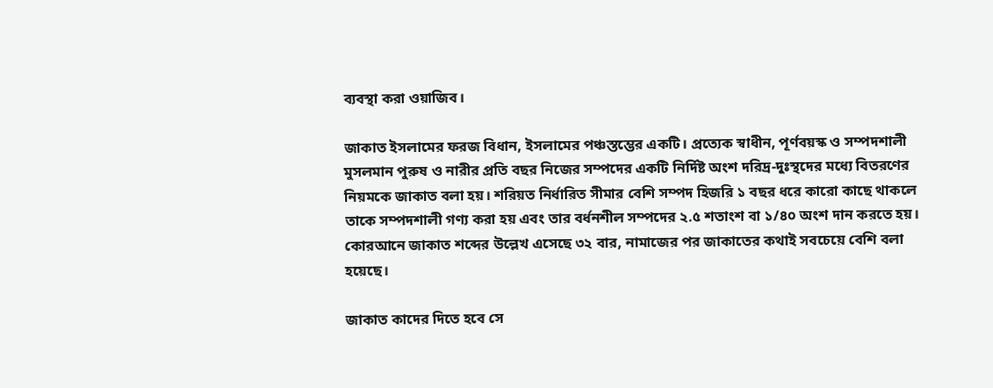ব্যবস্থা করা ওয়াজিব।

জাকাত ইসলামের ফরজ বিধান, ইসলামের পঞ্চস্তম্ভের একটি। প্রত্যেক স্বাধীন, পূর্ণবয়স্ক ও সম্পদশালী মুসলমান পুরুষ ও নারীর প্রতি বছর নিজের সম্পদের একটি নির্দিষ্ট অংশ দরিদ্র-দুঃস্থদের মধ্যে বিতরণের নিয়মকে জাকাত বলা হয়। শরিয়ত নির্ধারিত সীমার বেশি সম্পদ হিজরি ১ বছর ধরে কারো কাছে থাকলে তাকে সম্পদশালী গণ্য করা হয় এবং তার বর্ধনশীল সম্পদের ২.৫ শতাংশ বা ১/৪০ অংশ দান করতে হয়। কোরআনে জাকাত শব্দের উল্লেখ এসেছে ৩২ বার, নামাজের পর জাকাতের কথাই সবচেয়ে বেশি বলা হয়েছে।

জাকাত কাদের দিতে হবে সে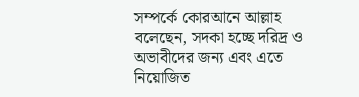সম্পর্কে কোরআনে আল্লাহ বলেছেন, সদকা হচ্ছে দরিদ্র ও অভাবীদের জন্য এবং এতে নিয়োজিত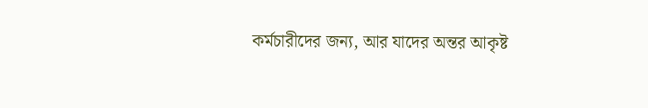কর্মচারীদের জন্য, আর যাদের অন্তর আকৃষ্ট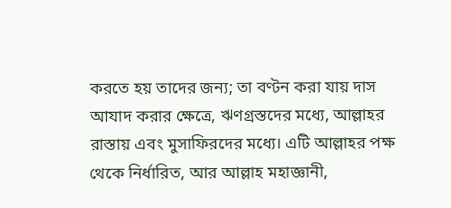করতে হয় তাদের জন্য; তা বণ্টন করা যায় দাস আযাদ করার ক্ষেত্রে, ঋণগ্রস্তদের মধ্যে, আল্লাহর রাস্তায় এবং মুসাফিরদের মধ্যে। এটি আল্লাহর পক্ষ থেকে নির্ধারিত, আর আল্লাহ মহাজ্ঞানী,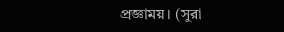প্রজ্ঞাময়। (সুরা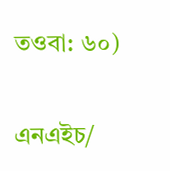তওবা: ৬০)

এনএইচ/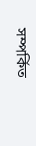সম্পর্কিত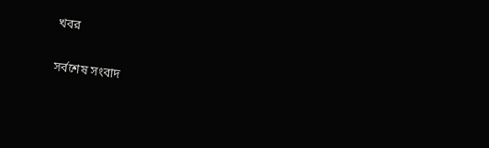খবর

সর্বশেষ সংবাদ